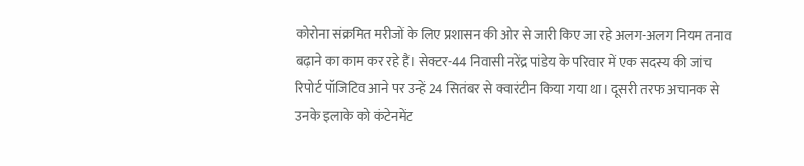कोरोना संक्रमित मरीजों के लिए प्रशासन की ओर से जारी किए जा रहे अलग-अलग नियम तनाव बढ़ाने का काम कर रहे हैं। सेक्टर-44 निवासी नरेंद्र पांडेय के परिवार में एक सदस्य की जांच रिपोर्ट पॉजिटिव आने पर उन्हें 24 सितंबर से क्वारंटीन किया गया था। दूसरी तरफ अचानक से उनके इलाके को कंटेनमेंट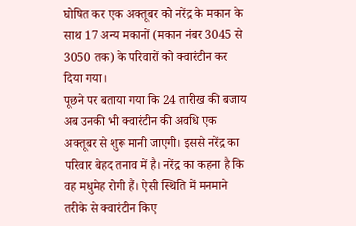घोषित कर एक अक्तूबर को नरेंद्र के मकान के साथ 17 अन्य मकानों (मकान नंबर 3045 से 3050 तक) के परिवारों को क्वारंटीन कर दिया गया।
पूछने पर बताया गया कि 24 तारीख की बजाय अब उनकी भी क्वारंटीन की अवधि एक अक्तूबर से शुरू मानी जाएगी। इससे नरेंद्र का परिवार बेहद तनाव में है। नरेंद्र का कहना है कि वह मधुमेह रोगी हैं। ऐसी स्थिति में मनमाने तरीके से क्वारंटीन किए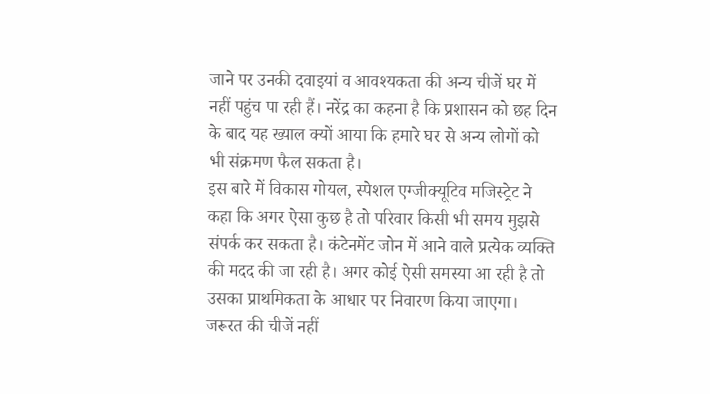जाने पर उनकी दवाइयां व आवश्यकता की अन्य चीजें घर में नहीं पहुंच पा रही हैं। नरेंद्र का कहना है कि प्रशासन को छह दिन के बाद यह ख्याल क्यों आया कि हमारे घर से अन्य लोगों को भी संक्रमण फैल सकता है।
इस बारे में विकास गोयल, स्पेशल एग्जीक्यूटिव मजिस्ट्रेट ने कहा कि अगर ऐसा कुछ है तो परिवार किसी भी समय मुझसे संपर्क कर सकता है। कंटेनमेंट जोन में आने वाले प्रत्येक व्यक्ति की मदद की जा रही है। अगर कोई ऐसी समस्या आ रही है तो उसका प्राथमिकता के आधार पर निवारण किया जाएगा।
जरूरत की चीजें नहीं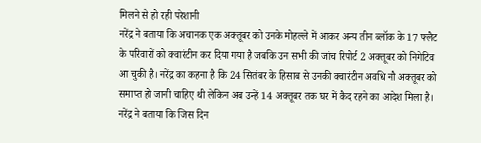मिलने से हो रही परेशानी
नरेंद्र ने बताया कि अचानक एक अक्तूबर को उनके मोहल्ले में आकर अन्य तीन ब्लॉक के 17 फ्लैट के परिवारों को क्वारंटीन कर दिया गया है जबकि उन सभी की जांच रिपोर्ट 2 अक्तूबर को निगेटिव आ चुकी है। नरेंद्र का कहना है कि 24 सितंबर के हिसाब से उनकी क्वारंटीन अवधि नौ अक्तूबर को समाप्त हो जानी चाहिए थी लेकिन अब उन्हें 14 अक्तूबर तक घर में कैद रहने का आदेश मिला है।
नरेंद्र ने बताया कि जिस दिन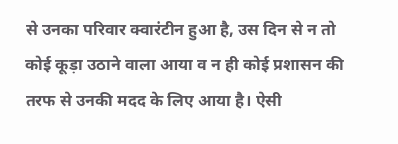से उनका परिवार क्वारंटीन हुआ है, उस दिन से न तो कोई कूड़ा उठाने वाला आया व न ही कोई प्रशासन की तरफ से उनकी मदद के लिए आया है। ऐसी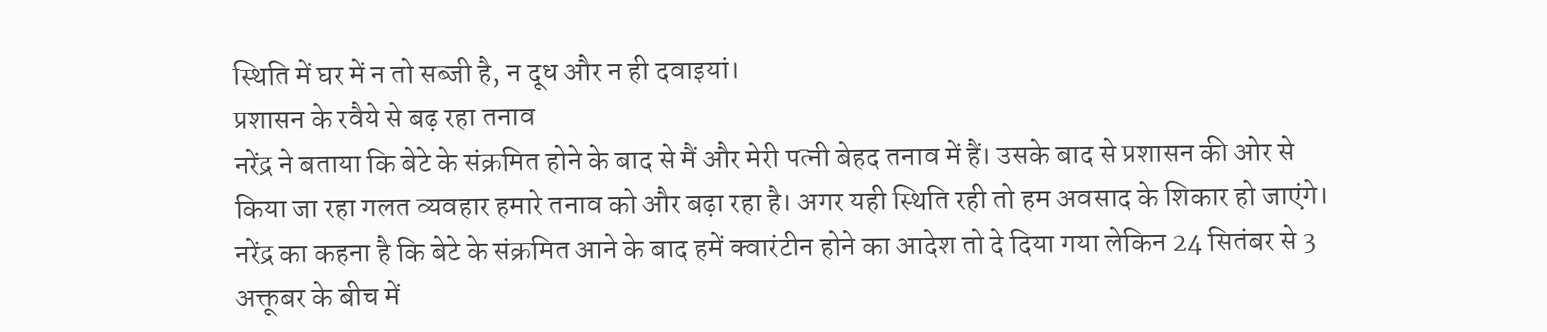स्थिति में घर में न तो सब्जी है, न दूध और न ही दवाइयां।
प्रशासन के रवैये से बढ़ रहा तनाव
नरेंद्र ने बताया कि बेटे के संक्रमित होने के बाद से मैं और मेरी पत्नी बेहद तनाव में हैं। उसके बाद से प्रशासन की ओर से किया जा रहा गलत व्यवहार हमारे तनाव को और बढ़ा रहा है। अगर यही स्थिति रही तो हम अवसाद के शिकार हो जाएंगे। नरेंद्र का कहना है कि बेटे के संक्रमित आने के बाद हमें क्वारंटीन होने का आदेश तो दे दिया गया लेकिन 24 सितंबर से 3 अक्तूबर के बीच में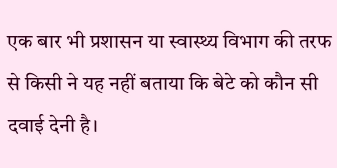एक बार भी प्रशासन या स्वास्थ्य विभाग की तरफ से किसी ने यह नहीं बताया कि बेटे को कौन सी दवाई देनी है।